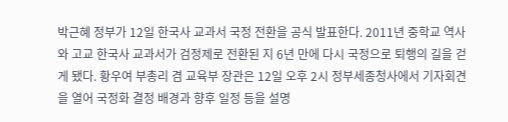박근혜 정부가 12일 한국사 교과서 국정 전환을 공식 발표한다. 2011년 중학교 역사와 고교 한국사 교과서가 검정제로 전환된 지 6년 만에 다시 국정으로 퇴행의 길을 걷게 됐다. 황우여 부총리 겸 교육부 장관은 12일 오후 2시 정부세종청사에서 기자회견을 열어 국정화 결정 배경과 향후 일정 등을 설명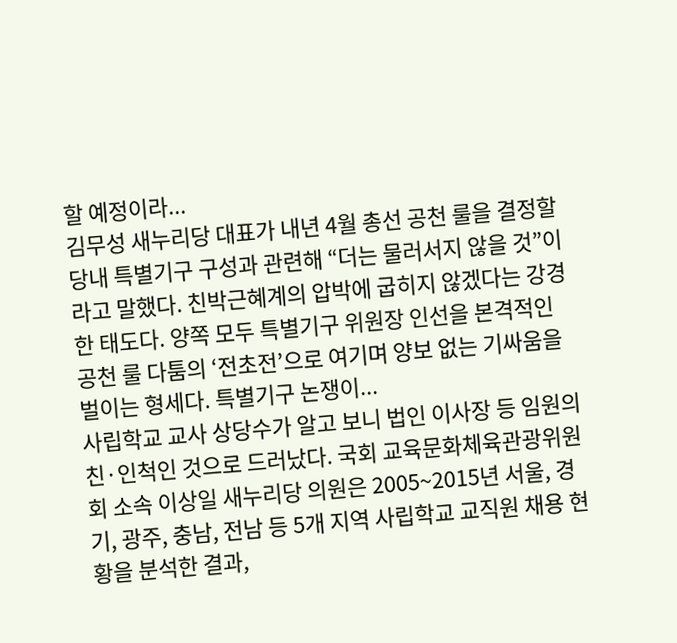할 예정이라...
김무성 새누리당 대표가 내년 4월 총선 공천 룰을 결정할 당내 특별기구 구성과 관련해 “더는 물러서지 않을 것”이라고 말했다. 친박근혜계의 압박에 굽히지 않겠다는 강경한 태도다. 양쪽 모두 특별기구 위원장 인선을 본격적인 공천 룰 다툼의 ‘전초전’으로 여기며 양보 없는 기싸움을 벌이는 형세다. 특별기구 논쟁이...
사립학교 교사 상당수가 알고 보니 법인 이사장 등 임원의 친·인척인 것으로 드러났다. 국회 교육문화체육관광위원회 소속 이상일 새누리당 의원은 2005~2015년 서울, 경기, 광주, 충남, 전남 등 5개 지역 사립학교 교직원 채용 현황을 분석한 결과,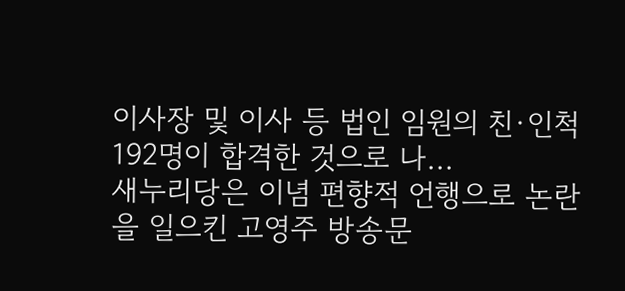이사장 및 이사 등 법인 임원의 친·인척 192명이 합격한 것으로 나...
새누리당은 이념 편향적 언행으로 논란을 일으킨 고영주 방송문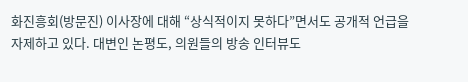화진흥회(방문진) 이사장에 대해 “상식적이지 못하다”면서도 공개적 언급을 자제하고 있다. 대변인 논평도, 의원들의 방송 인터뷰도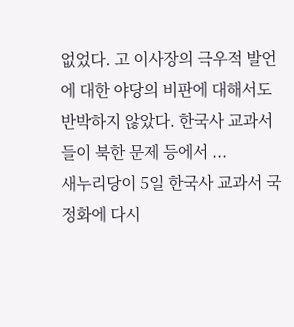없었다. 고 이사장의 극우적 발언에 대한 야당의 비판에 대해서도 반박하지 않았다. 한국사 교과서들이 북한 문제 등에서 ...
새누리당이 5일 한국사 교과서 국정화에 다시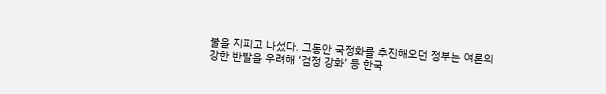불을 지피고 나섰다. 그동안 국정화를 추진해오던 정부는 여론의 강한 반발을 우려해 ‘검정 강화’ 등 한국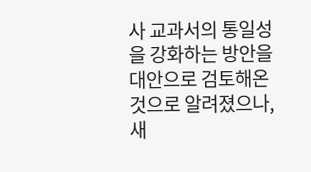사 교과서의 통일성을 강화하는 방안을 대안으로 검토해온 것으로 알려졌으나, 새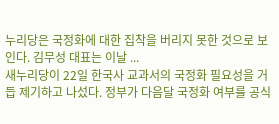누리당은 국정화에 대한 집착을 버리지 못한 것으로 보인다. 김무성 대표는 이날 ...
새누리당이 22일 한국사 교과서의 국정화 필요성을 거듭 제기하고 나섰다. 정부가 다음달 국정화 여부를 공식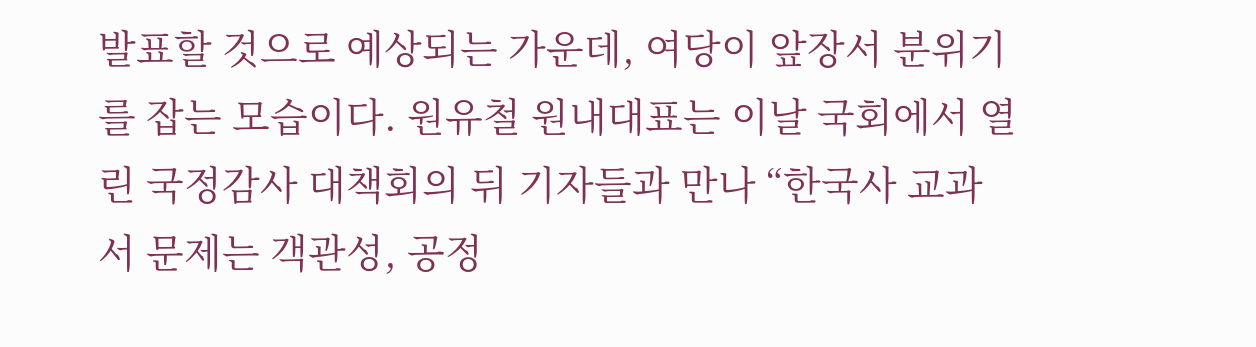발표할 것으로 예상되는 가운데, 여당이 앞장서 분위기를 잡는 모습이다. 원유철 원내대표는 이날 국회에서 열린 국정감사 대책회의 뒤 기자들과 만나 “한국사 교과서 문제는 객관성, 공정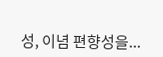성, 이념 편향성을...